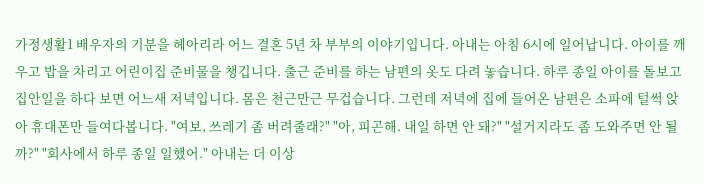가정생활1 배우자의 기분을 헤아리라 어느 결혼 5년 차 부부의 이야기입니다. 아내는 아침 6시에 일어납니다. 아이를 깨우고 밥을 차리고 어린이집 준비물을 챙깁니다. 출근 준비를 하는 남편의 옷도 다려 놓습니다. 하루 종일 아이를 돌보고 집안일을 하다 보면 어느새 저녁입니다. 몸은 천근만근 무겁습니다. 그런데 저녁에 집에 들어온 남편은 소파에 털썩 앉아 휴대폰만 들여다봅니다. "여보, 쓰레기 좀 버려줄래?" "아, 피곤해. 내일 하면 안 돼?" "설거지라도 좀 도와주면 안 될까?" "회사에서 하루 종일 일했어." 아내는 더 이상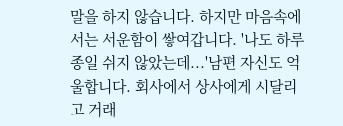말을 하지 않습니다. 하지만 마음속에서는 서운함이 쌓여갑니다. '나도 하루 종일 쉬지 않았는데...'남편 자신도 억울합니다. 회사에서 상사에게 시달리고 거래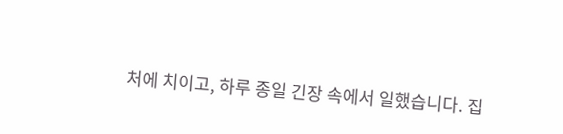처에 치이고, 하루 종일 긴장 속에서 일했습니다. 집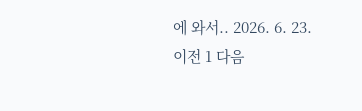에 와서.. 2026. 6. 23. 이전 1 다음